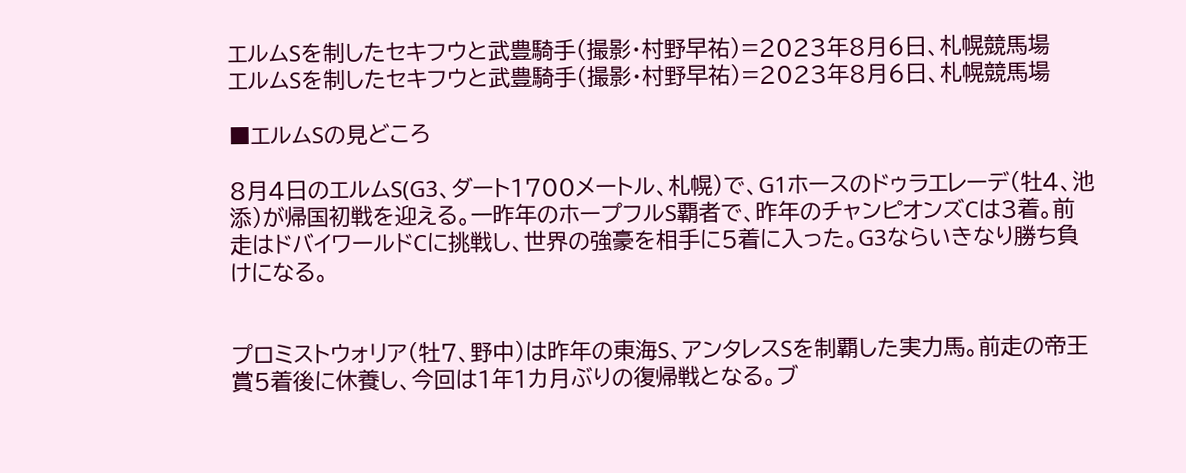エルムSを制したセキフウと武豊騎手(撮影・村野早祐)=2023年8月6日、札幌競馬場
エルムSを制したセキフウと武豊騎手(撮影・村野早祐)=2023年8月6日、札幌競馬場

■エルムSの見どころ

8月4日のエルムS(G3、ダート1700メートル、札幌)で、G1ホースのドゥラエレーデ(牡4、池添)が帰国初戦を迎える。一昨年のホープフルS覇者で、昨年のチャンピオンズCは3着。前走はドバイワールドCに挑戦し、世界の強豪を相手に5着に入った。G3ならいきなり勝ち負けになる。


プロミストウォリア(牡7、野中)は昨年の東海S、アンタレスSを制覇した実力馬。前走の帝王賞5着後に休養し、今回は1年1カ月ぶりの復帰戦となる。ブ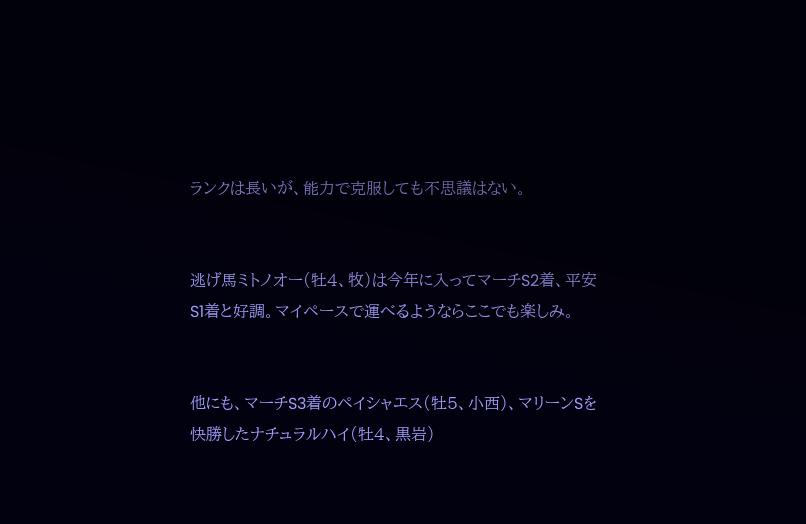ランクは長いが、能力で克服しても不思議はない。


逃げ馬ミトノオー(牡4、牧)は今年に入ってマーチS2着、平安S1着と好調。マイペースで運べるようならここでも楽しみ。


他にも、マーチS3着のペイシャエス(牡5、小西)、マリーンSを快勝したナチュラルハイ(牡4、黒岩)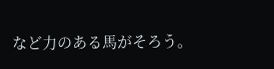など力のある馬がそろう。